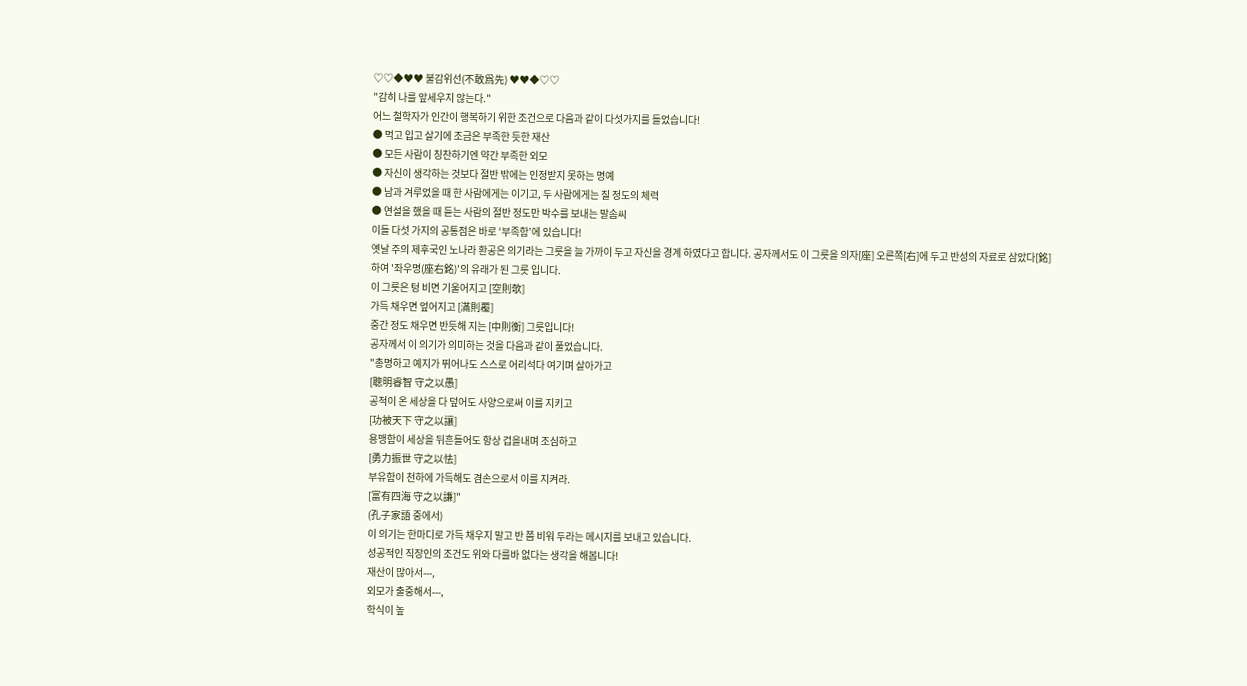♡♡◆♥♥ 불감위선(不敢爲先) ♥♥◆♡♡
"감히 나를 앞세우지 않는다."
어느 철학자가 인간이 행복하기 위한 조건으로 다음과 같이 다섯가지를 들었습니다!
● 먹고 입고 살기에 조금은 부족한 듯한 재산
● 모든 사람이 칭찬하기엔 약간 부족한 외모
● 자신이 생각하는 것보다 절반 밖에는 인정받지 못하는 명예
● 남과 겨루었을 때 한 사람에게는 이기고, 두 사람에게는 질 정도의 체력
● 연설을 했을 때 듣는 사람의 절반 정도만 박수를 보내는 말솜씨
이들 다섯 가지의 공통점은 바로 ‘부족함’에 있습니다!
옛날 주의 제후국인 노나라 환공은 의기라는 그릇을 늘 가까이 두고 자신을 경계 하였다고 합니다. 공자께서도 이 그릇을 의자[座] 오른쪽[右]에 두고 반성의 자료로 삼았다[銘]
하여 '좌우명(座右銘)'의 유래가 된 그릇 입니다.
이 그릇은 텅 비면 기울어지고 [空則欹]
가득 채우면 엎어지고 [滿則覆]
중간 정도 채우면 반듯해 지는 [中則衡] 그릇입니다!
공자께서 이 의기가 의미하는 것을 다음과 같이 풀었습니다.
"총명하고 예지가 뛰어나도 스스로 어리석다 여기며 살아가고
[聰明睿智 守之以愚]
공적이 온 세상을 다 덮어도 사양으로써 이를 지키고
[功被天下 守之以讓]
용맹함이 세상을 뒤흔들어도 항상 겁을내며 조심하고
[勇力振世 守之以怯]
부유함이 천하에 가득해도 겸손으로서 이를 지켜라.
[富有四海 守之以謙]"
(孔子家語 중에서)
이 의기는 한마디로 가득 채우지 말고 반 쯤 비워 두라는 메시지를 보내고 있습니다.
성공적인 직장인의 조건도 위와 다를바 없다는 생각을 해봅니다!
재산이 많아서---,
외모가 출중해서---,
학식이 높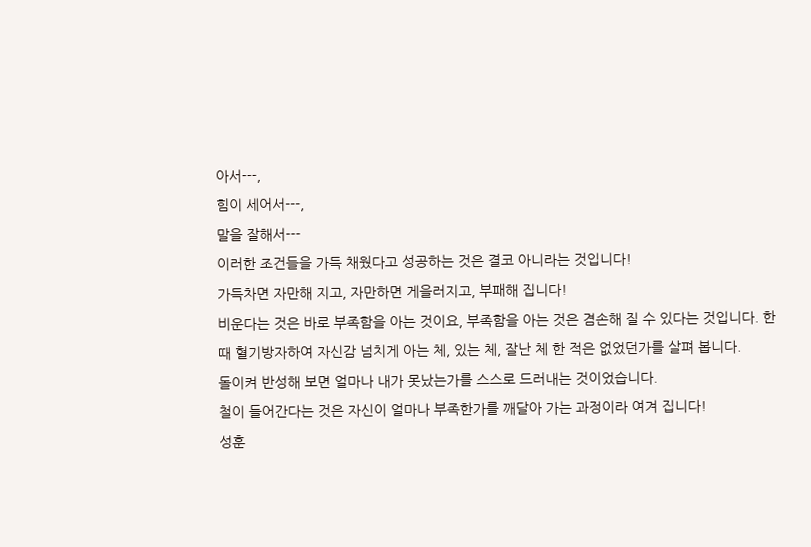아서---,
힘이 세어서---,
말을 잘해서---
이러한 조건들을 가득 채웠다고 성공하는 것은 결코 아니라는 것입니다!
가득차면 자만해 지고, 자만하면 게을러지고, 부패해 집니다!
비운다는 것은 바로 부족함을 아는 것이요, 부족함을 아는 것은 겸손해 질 수 있다는 것입니다. 한 때 혈기방자하여 자신감 넘치게 아는 체, 있는 체, 잘난 체 한 적은 없었던가를 살펴 봅니다.
돌이켜 반성해 보면 얼마나 내가 못났는가를 스스로 드러내는 것이었습니다.
철이 들어간다는 것은 자신이 얼마나 부족한가를 깨달아 가는 과정이라 여겨 집니다!
성훈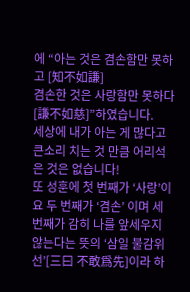에 “아는 것은 겸손함만 못하고 [知不如謙]
겸손한 것은 사랑함만 못하다 [謙不如慈]”하였습니다.
세상에 내가 아는 게 많다고 큰소리 치는 것 만큼 어리석은 것은 없습니다!
또 성훈에 첫 번째가 ‘사랑’이요 두 번째가 ‘겸손’ 이며 세 번째가 감히 나를 앞세우지 않는다는 뜻의 ‘삼일 불감위선’[三曰 不敢爲先]이라 하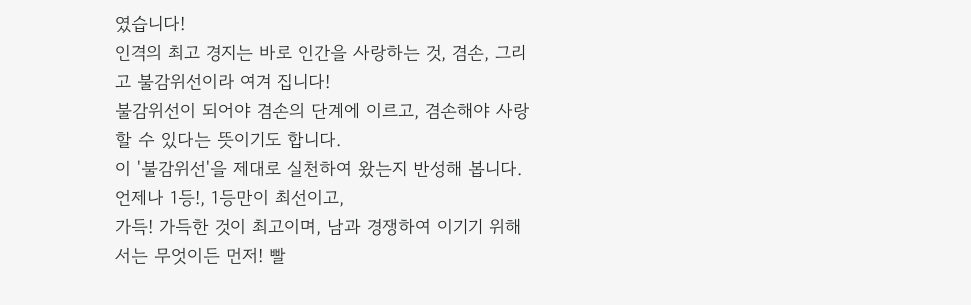였습니다!
인격의 최고 경지는 바로 인간을 사랑하는 것, 겸손, 그리고 불감위선이라 여겨 집니다!
불감위선이 되어야 겸손의 단계에 이르고, 겸손해야 사랑할 수 있다는 뜻이기도 합니다.
이 '불감위선'을 제대로 실천하여 왔는지 반성해 봅니다. 언제나 1등!, 1등만이 최선이고,
가득! 가득한 것이 최고이며, 남과 경쟁하여 이기기 위해서는 무엇이든 먼저! 빨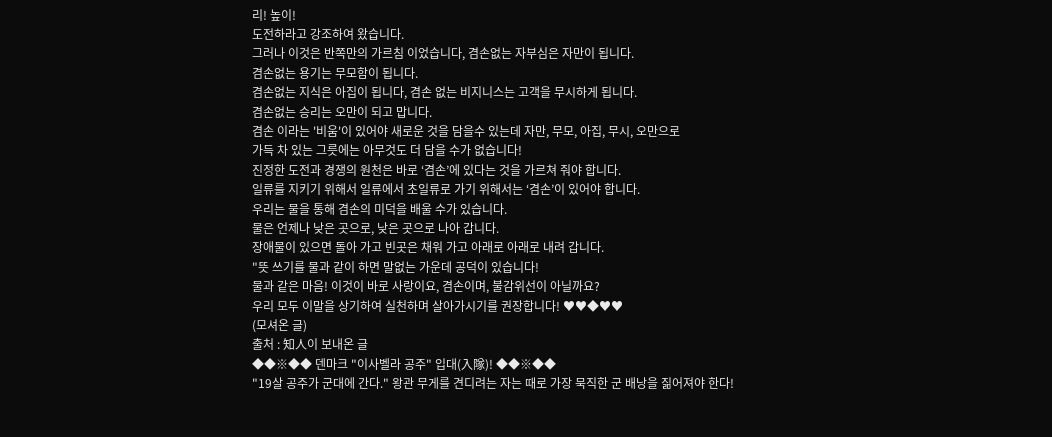리! 높이!
도전하라고 강조하여 왔습니다.
그러나 이것은 반쪽만의 가르침 이었습니다, 겸손없는 자부심은 자만이 됩니다.
겸손없는 용기는 무모함이 됩니다.
겸손없는 지식은 아집이 됩니다, 겸손 없는 비지니스는 고객을 무시하게 됩니다.
겸손없는 승리는 오만이 되고 맙니다.
겸손 이라는 '비움'이 있어야 새로운 것을 담을수 있는데 자만, 무모, 아집, 무시, 오만으로
가득 차 있는 그릇에는 아무것도 더 담을 수가 없습니다!
진정한 도전과 경쟁의 원천은 바로 ‘겸손’에 있다는 것을 가르쳐 줘야 합니다.
일류를 지키기 위해서 일류에서 초일류로 가기 위해서는 ‘겸손’이 있어야 합니다.
우리는 물을 통해 겸손의 미덕을 배울 수가 있습니다.
물은 언제나 낮은 곳으로, 낮은 곳으로 나아 갑니다.
장애물이 있으면 돌아 가고 빈곳은 채워 가고 아래로 아래로 내려 갑니다.
"뜻 쓰기를 물과 같이 하면 말없는 가운데 공덕이 있습니다!
물과 같은 마음! 이것이 바로 사랑이요, 겸손이며, 불감위선이 아닐까요?
우리 모두 이말을 상기하여 실천하며 살아가시기를 권장합니다! ♥♥◆♥♥
(모셔온 글)
출처 : 知人이 보내온 글
◆◆※◆◆ 덴마크 "이사벨라 공주" 입대(入隊)! ◆◆※◆◆
"19살 공주가 군대에 간다." 왕관 무게를 견디려는 자는 때로 가장 묵직한 군 배낭을 짊어져야 한다!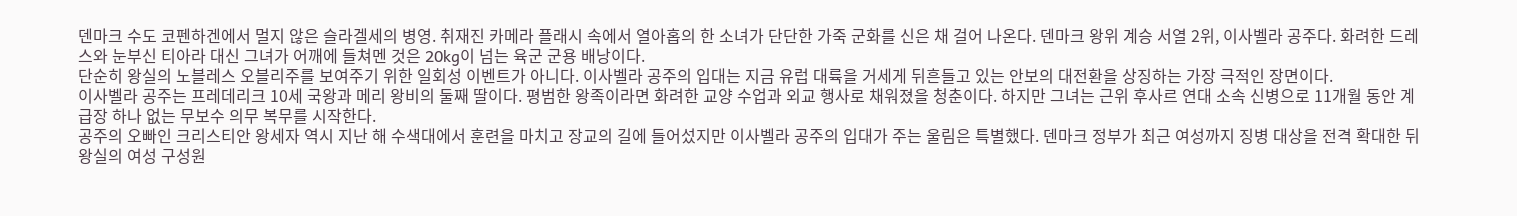덴마크 수도 코펜하겐에서 멀지 않은 슬라겔세의 병영. 취재진 카메라 플래시 속에서 열아홉의 한 소녀가 단단한 가죽 군화를 신은 채 걸어 나온다. 덴마크 왕위 계승 서열 2위, 이사벨라 공주다. 화려한 드레스와 눈부신 티아라 대신 그녀가 어깨에 들쳐멘 것은 20kg이 넘는 육군 군용 배낭이다.
단순히 왕실의 노블레스 오블리주를 보여주기 위한 일회성 이벤트가 아니다. 이사벨라 공주의 입대는 지금 유럽 대륙을 거세게 뒤흔들고 있는 안보의 대전환을 상징하는 가장 극적인 장면이다.
이사벨라 공주는 프레데리크 10세 국왕과 메리 왕비의 둘째 딸이다. 평범한 왕족이라면 화려한 교양 수업과 외교 행사로 채워졌을 청춘이다. 하지만 그녀는 근위 후사르 연대 소속 신병으로 11개월 동안 계급장 하나 없는 무보수 의무 복무를 시작한다.
공주의 오빠인 크리스티안 왕세자 역시 지난 해 수색대에서 훈련을 마치고 장교의 길에 들어섰지만 이사벨라 공주의 입대가 주는 울림은 특별했다. 덴마크 정부가 최근 여성까지 징병 대상을 전격 확대한 뒤 왕실의 여성 구성원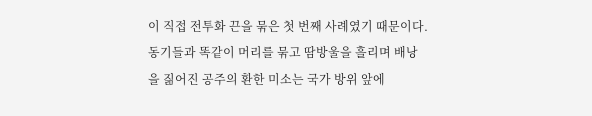이 직접 전투화 끈을 묶은 첫 번째 사례였기 때문이다.
동기들과 똑같이 머리를 묶고 땀방울을 흘리며 배낭을 짊어진 공주의 환한 미소는 국가 방위 앞에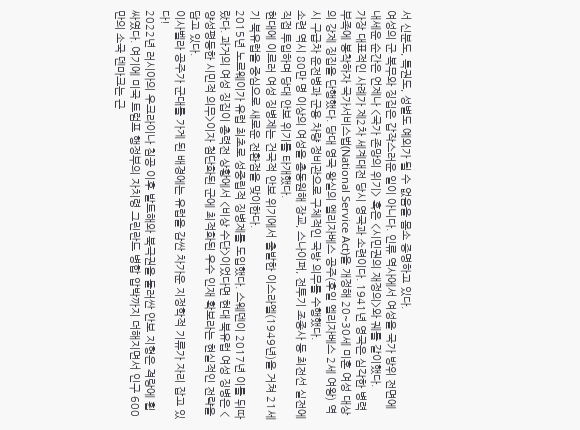서 신분도, 특권도, 성별도 예외가 될 수 없음을 몸소 증명하고 있다.
여성의 군 복무와 징집은 갑작스러운 일이 아니다. 인류 역사에서 여성을 국가 방위 전면에 내세운 순간은 언제나 <국가 존망의 위기> 혹은 <시민권의 재정의>와 궤를 같이했다.
가장 대표적인 사례가 제2차 세계대전 당시 영국과 소련이다. 1941년 영국은 심각한 병력 부족에 봉착하자 국가서비스법(National Service Act)을 개정해 20~30세 미혼 여성 대상의 강제 징집을 단행했다. 당대 영국 왕실의 엘리자베스 공주(후일 엘리자베스 2세 여왕) 역시 구급차 운전병과 군용 차량 정비관으로 구체적인 국방 의무를 수행했다.
소련 역시 80만 명 이상의 여성을 총동원해 장교, 스나이퍼, 전투기 조종사 등 최전선 실전에 직접 투입하며 당대 안보 위기를 타개했다.
현대에 이르러 여성 징병제는 건국적 안보 위기에서 출발한 이스라엘(1949년)을 거쳐 21세기 북유럽을 중심으로 새로운 전환점을 맞이한다.
2015년 노르웨이가 유럽 최초로 성중립적 징병제를 도입했다. 스웨덴이 2017년 이를 뒤따랐다. 과거의 여성 징집이 총력전 상황에서 <비상 수단>이었다면 현대 북유럽 여성 징병은 <양성평등한 시민적 의무>이자 첨단화된 군에 최적화된 우수 인재 확보라는 현실적인 전략을 담고 있다.
이사벨라 공주가 군대를 가게 된 배경에는 유럽을 감싼 차가운 지정학적 기류가 자리 잡고 있다!
2022년 러시아의 우크라이나 침공 이후 발트해와 북극권을 둘러싼 안보 지형은 격랑에 휩싸였다. 여기에 미국 트럼프 행정부의 자치령 그린란드 병합 압박까지 더해지면서 인구 600만의 소국 덴마크는 근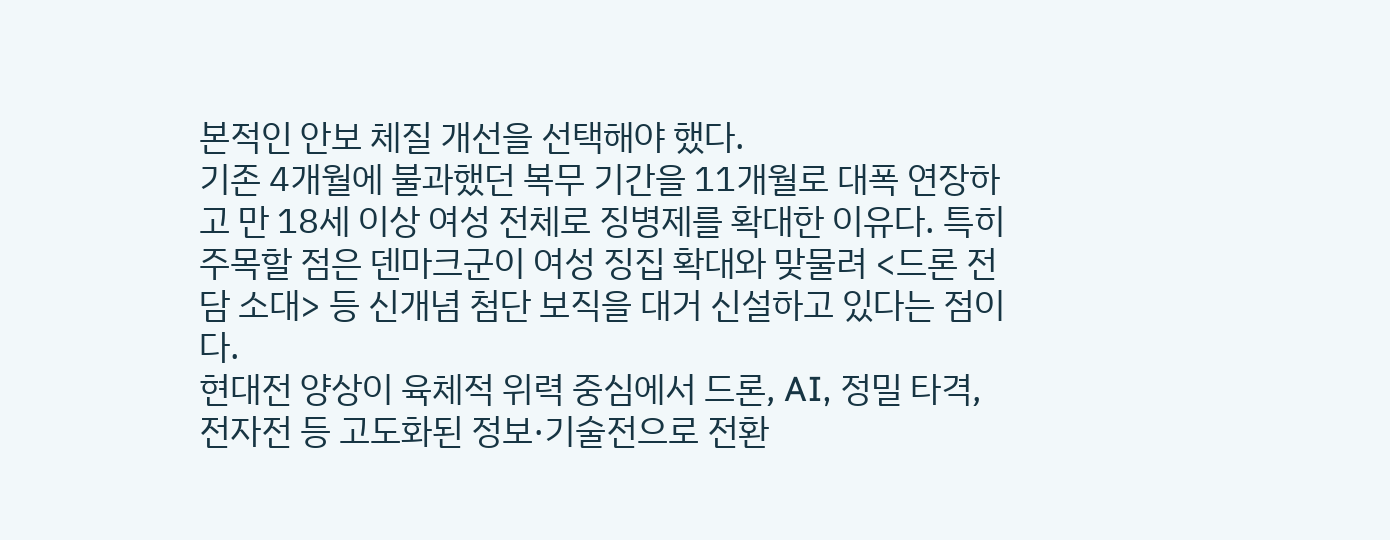본적인 안보 체질 개선을 선택해야 했다.
기존 4개월에 불과했던 복무 기간을 11개월로 대폭 연장하고 만 18세 이상 여성 전체로 징병제를 확대한 이유다. 특히 주목할 점은 덴마크군이 여성 징집 확대와 맞물려 <드론 전담 소대> 등 신개념 첨단 보직을 대거 신설하고 있다는 점이다.
현대전 양상이 육체적 위력 중심에서 드론, AI, 정밀 타격, 전자전 등 고도화된 정보·기술전으로 전환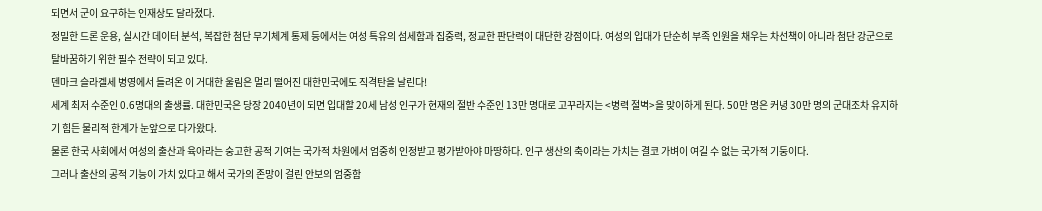되면서 군이 요구하는 인재상도 달라졌다.
정밀한 드론 운용, 실시간 데이터 분석, 복잡한 첨단 무기체계 통제 등에서는 여성 특유의 섬세함과 집중력, 정교한 판단력이 대단한 강점이다. 여성의 입대가 단순히 부족 인원을 채우는 차선책이 아니라 첨단 강군으로 탈바꿈하기 위한 필수 전략이 되고 있다.
덴마크 슬라겔세 병영에서 들려온 이 거대한 울림은 멀리 떨어진 대한민국에도 직격탄을 날린다!
세계 최저 수준인 0.6명대의 출생률. 대한민국은 당장 2040년이 되면 입대할 20세 남성 인구가 현재의 절반 수준인 13만 명대로 고꾸라지는 <병력 절벽>을 맞이하게 된다. 50만 명은 커녕 30만 명의 군대조차 유지하기 힘든 물리적 한계가 눈앞으로 다가왔다.
물론 한국 사회에서 여성의 출산과 육아라는 숭고한 공적 기여는 국가적 차원에서 엄중히 인정받고 평가받아야 마땅하다. 인구 생산의 축이라는 가치는 결코 가벼이 여길 수 없는 국가적 기둥이다.
그러나 출산의 공적 기능이 가치 있다고 해서 국가의 존망이 걸린 안보의 엄중함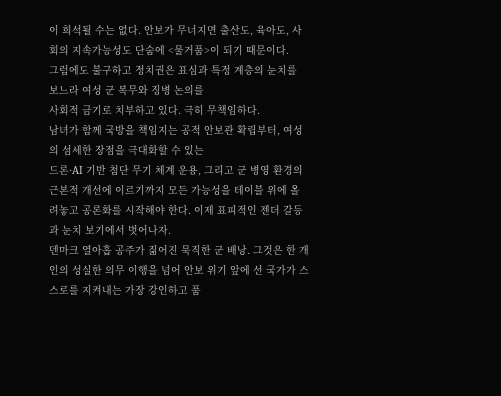이 희석될 수는 없다. 안보가 무너지면 출산도, 육아도, 사회의 지속가능성도 단숨에 <물거품>이 되기 때문이다.
그럼에도 불구하고 정치권은 표심과 특정 계층의 눈치를 보느라 여성 군 복무와 징병 논의를
사회적 금기로 치부하고 있다. 극히 무책임하다.
남녀가 함께 국방을 책임지는 공적 안보관 확립부터, 여성의 섬세한 장점을 극대화할 수 있는
드론·AI 기반 첨단 무기 체계 운용, 그리고 군 병영 환경의 근본적 개선에 이르기까지 모든 가능성을 테이블 위에 올려놓고 공론화를 시작해야 한다. 이제 표피적인 젠더 갈등과 눈치 보기에서 벗어나자.
덴마크 열아홉 공주가 짊어진 묵직한 군 배낭. 그것은 한 개인의 성실한 의무 이행을 넘어 안보 위기 앞에 선 국가가 스스로를 지켜내는 가장 강인하고 품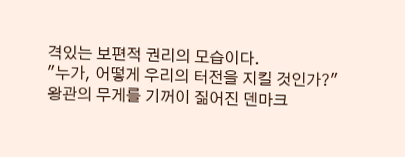격있는 보편적 권리의 모습이다.
"누가, 어떻게 우리의 터전을 지킬 것인가?"
왕관의 무게를 기꺼이 짊어진 덴마크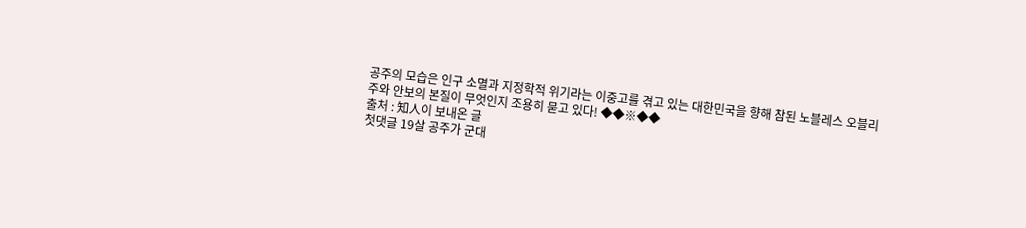공주의 모습은 인구 소멸과 지정학적 위기라는 이중고를 겪고 있는 대한민국을 향해 참된 노블레스 오블리주와 안보의 본질이 무엇인지 조용히 묻고 있다! ◆◆※◆◆
출처 : 知人이 보내온 글
첫댓글 19살 공주가 군대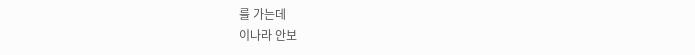를 가는데
이나라 안보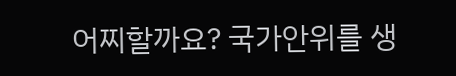어찌할까요? 국가안위를 생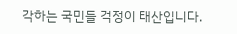각하는 국민들 걱정이 태산입니다.